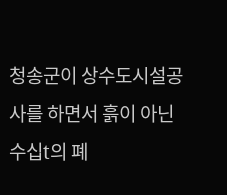청송군이 상수도시설공사를 하면서 흙이 아닌 수십t의 폐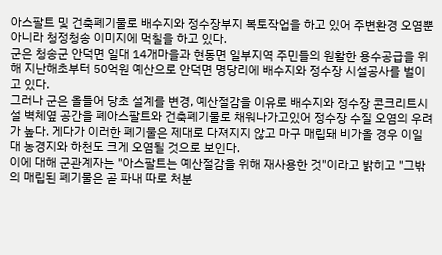아스팔트 및 건축폐기물로 배수지와 정수장부지 복토작업을 하고 있어 주변환경 오염뿐 아니라 청정청송 이미지에 먹칠을 하고 있다.
군은 청송군 안덕면 일대 14개마을과 현동면 일부지역 주민들의 원활한 용수공급을 위해 지난해초부터 50억원 예산으로 안덕면 명당리에 배수지와 정수장 시설공사를 벌이고 있다.
그러나 군은 올들어 당초 설계를 변경, 예산절감을 이유로 배수지와 정수장 콘크리트시설 벽체옆 공간을 폐아스팔트와 건축폐기물로 채워나가고있어 정수장 수질 오염의 우려가 높다. 게다가 이러한 폐기물은 제대로 다져지지 않고 마구 매립돼 비가올 경우 이일대 농경지와 하천도 크게 오염될 것으로 보인다.
이에 대해 군관계자는 "아스팔트는 예산절감을 위해 재사용한 것"이라고 밝히고 "그밖의 매립된 폐기물은 곧 파내 따로 처분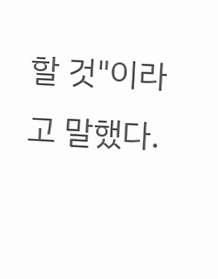할 것"이라고 말했다.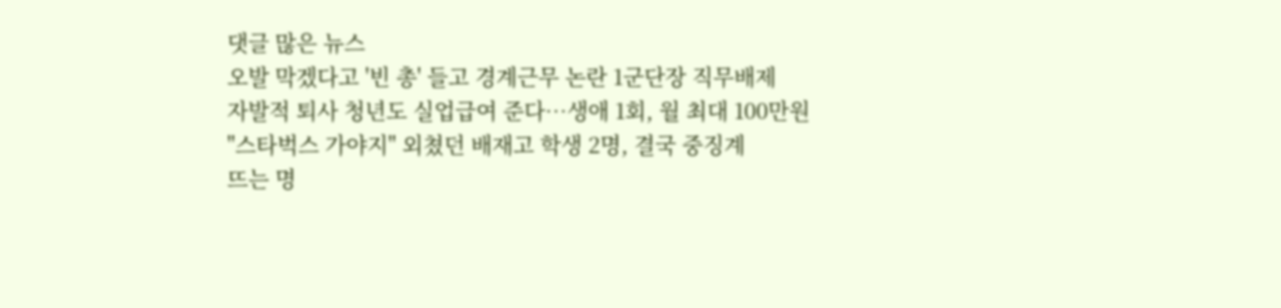댓글 많은 뉴스
오발 막겠다고 '빈 총' 들고 경계근무 논란 1군단장 직무배제
자발적 퇴사 청년도 실업급여 준다…생애 1회, 월 최대 100만원
"스타벅스 가야지" 외쳤던 배재고 학생 2명, 결국 중징계
뜨는 명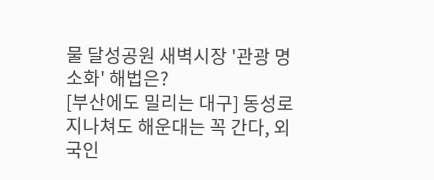물 달성공원 새벽시장 '관광 명소화' 해법은?
[부산에도 밀리는 대구] 동성로 지나쳐도 해운대는 꼭 간다, 외국인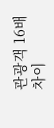관광객 16배 차이